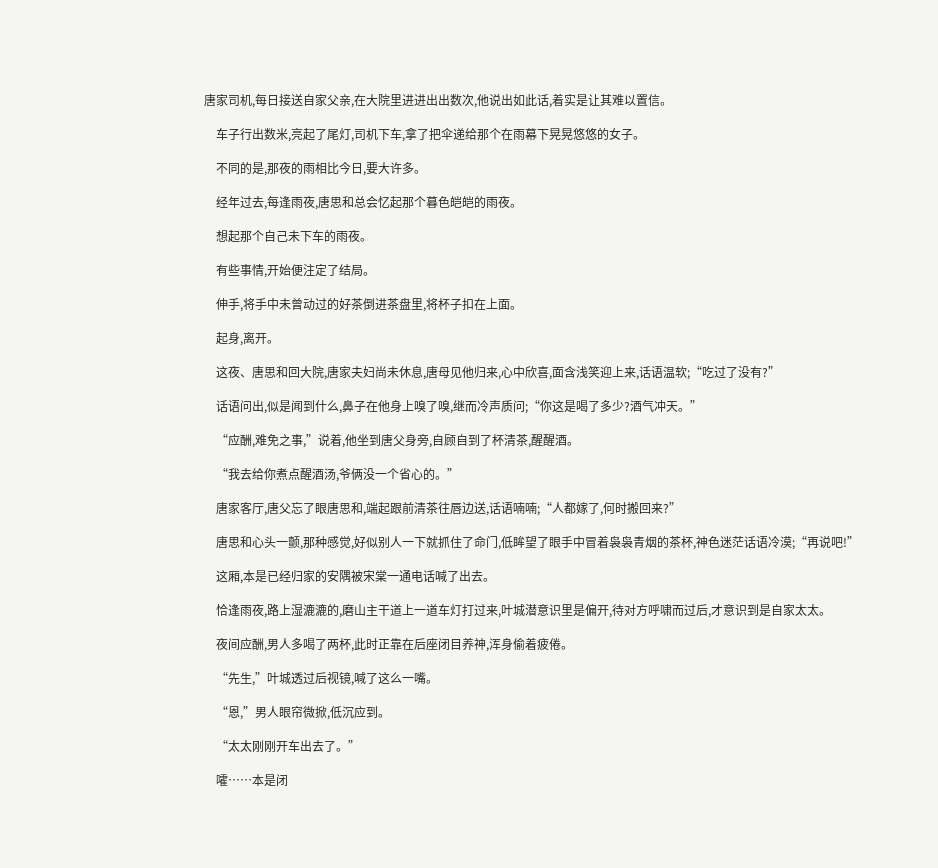唐家司机,每日接送自家父亲,在大院里进进出出数次,他说出如此话,着实是让其难以置信。

    车子行出数米,亮起了尾灯,司机下车,拿了把伞递给那个在雨幕下晃晃悠悠的女子。

    不同的是,那夜的雨相比今日,要大许多。

    经年过去,每逢雨夜,唐思和总会忆起那个暮色皑皑的雨夜。

    想起那个自己未下车的雨夜。

    有些事情,开始便注定了结局。

    伸手,将手中未曾动过的好茶倒进茶盘里,将杯子扣在上面。

    起身,离开。

    这夜、唐思和回大院,唐家夫妇尚未休息,唐母见他归来,心中欣喜,面含浅笑迎上来,话语温软;“吃过了没有?”

    话语问出,似是闻到什么,鼻子在他身上嗅了嗅,继而冷声质问;“你这是喝了多少?酒气冲天。”

    “应酬,难免之事,”说着,他坐到唐父身旁,自顾自到了杯清茶,醒醒酒。

    “我去给你煮点醒酒汤,爷俩没一个省心的。”

    唐家客厅,唐父忘了眼唐思和,端起跟前清茶往唇边送,话语喃喃;“人都嫁了,何时搬回来?”

    唐思和心头一颤,那种感觉,好似别人一下就抓住了命门,低眸望了眼手中冒着袅袅青烟的茶杯,神色迷茫话语冷漠;“再说吧!”

    这厢,本是已经归家的安隅被宋棠一通电话喊了出去。

    恰逢雨夜,路上湿漉漉的,磨山主干道上一道车灯打过来,叶城潜意识里是偏开,待对方呼啸而过后,才意识到是自家太太。

    夜间应酬,男人多喝了两杯,此时正靠在后座闭目养神,浑身偷着疲倦。

    “先生,”叶城透过后视镜,喊了这么一嘴。

    “恩,”男人眼帘微掀,低沉应到。

    “太太刚刚开车出去了。”

    嚯……本是闭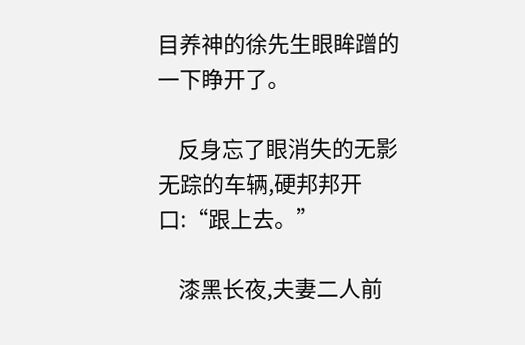目养神的徐先生眼眸蹭的一下睁开了。

    反身忘了眼消失的无影无踪的车辆,硬邦邦开口:“跟上去。”

    漆黑长夜,夫妻二人前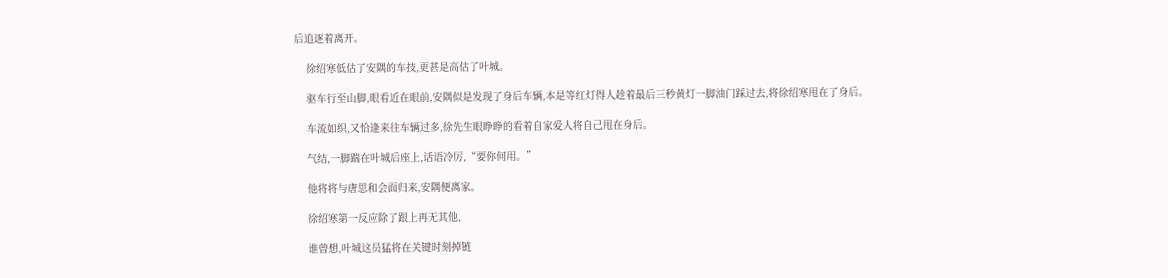后追逐着离开。

    徐绍寒低估了安隅的车技,更甚是高估了叶城。

    驱车行至山脚,眼看近在眼前,安隅似是发现了身后车辆,本是等红灯得人趁着最后三秒黄灯一脚油门踩过去,将徐绍寒甩在了身后。

    车流如织,又恰逢来往车辆过多,徐先生眼睁睁的看着自家爱人将自己甩在身后。

    气结,一脚踹在叶城后座上,话语冷厉,“要你何用。”

    他将将与唐思和会面归来,安隅便离家。

    徐绍寒第一反应除了跟上再无其他,

    谁曾想,叶城这员猛将在关键时刻掉链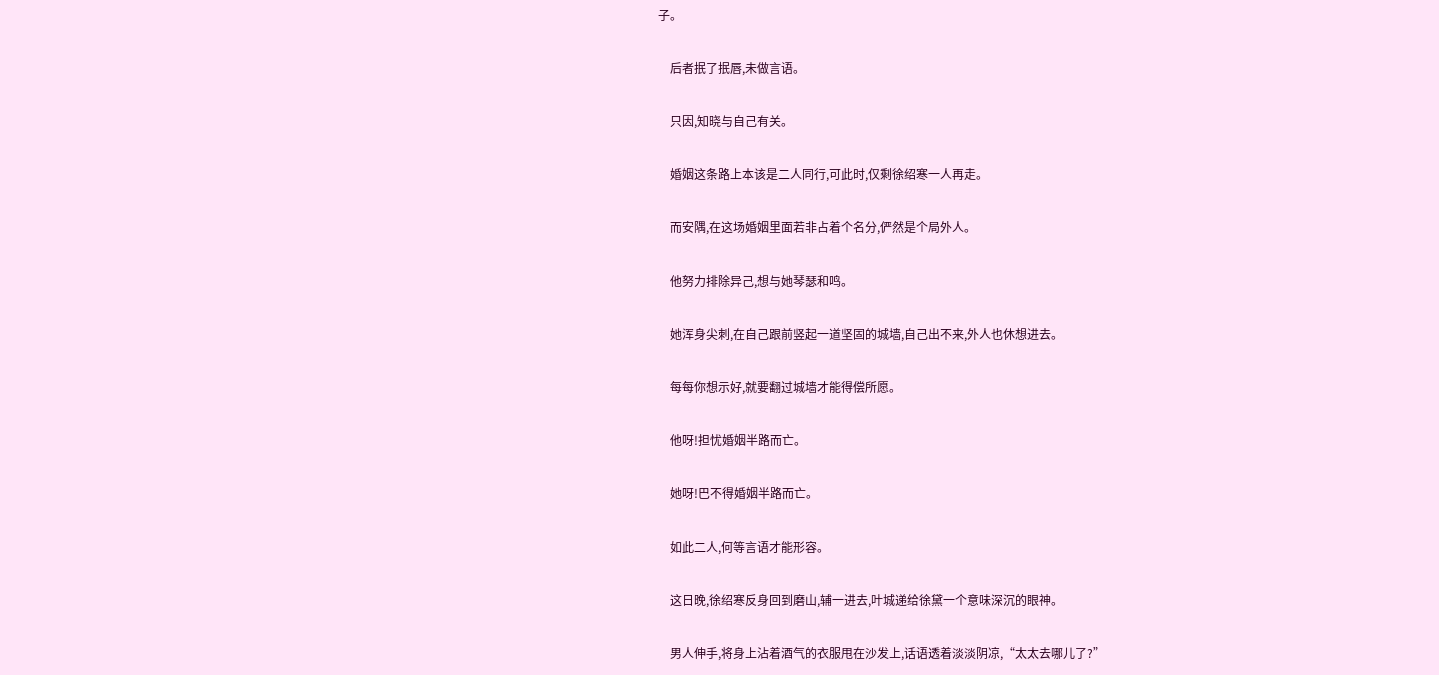子。

    后者抿了抿唇,未做言语。

    只因,知晓与自己有关。

    婚姻这条路上本该是二人同行,可此时,仅剩徐绍寒一人再走。

    而安隅,在这场婚姻里面若非占着个名分,俨然是个局外人。

    他努力排除异己,想与她琴瑟和鸣。

    她浑身尖刺,在自己跟前竖起一道坚固的城墙,自己出不来,外人也休想进去。

    每每你想示好,就要翻过城墙才能得偿所愿。

    他呀!担忧婚姻半路而亡。

    她呀!巴不得婚姻半路而亡。

    如此二人,何等言语才能形容。

    这日晚,徐绍寒反身回到磨山,辅一进去,叶城递给徐黛一个意味深沉的眼神。

    男人伸手,将身上沾着酒气的衣服甩在沙发上,话语透着淡淡阴凉,“太太去哪儿了?”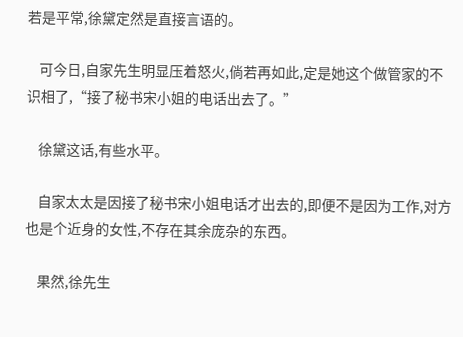若是平常,徐黛定然是直接言语的。

    可今日,自家先生明显压着怒火,倘若再如此,定是她这个做管家的不识相了,“接了秘书宋小姐的电话出去了。”

    徐黛这话,有些水平。

    自家太太是因接了秘书宋小姐电话才出去的,即便不是因为工作,对方也是个近身的女性,不存在其余庞杂的东西。

    果然,徐先生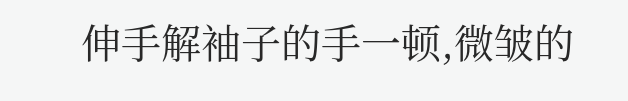伸手解袖子的手一顿,微皱的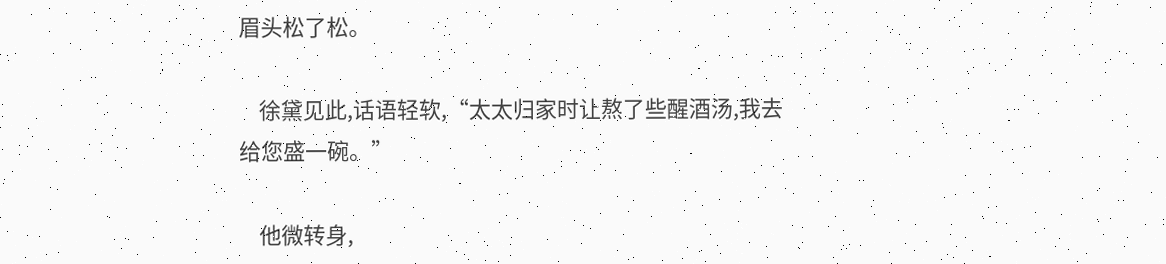眉头松了松。

    徐黛见此,话语轻软,“太太归家时让熬了些醒酒汤,我去给您盛一碗。”

    他微转身,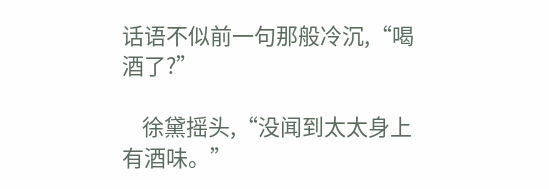话语不似前一句那般冷沉,“喝酒了?”

    徐黛摇头,“没闻到太太身上有酒味。”